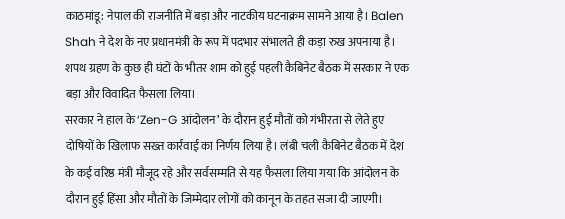काठमांडू: नेपाल की राजनीति में बड़ा और नाटकीय घटनाक्रम सामने आया है। Balen Shah ने देश के नए प्रधानमंत्री के रूप में पदभार संभालते ही कड़ा रुख अपनाया है। शपथ ग्रहण के कुछ ही घंटों के भीतर शाम को हुई पहली कैबिनेट बैठक में सरकार ने एक बड़ा और विवादित फैसला लिया।
सरकार ने हाल के ‘Zen-G आंदोलन’ के दौरान हुई मौतों को गंभीरता से लेते हुए दोषियों के खिलाफ सख्त कार्रवाई का निर्णय लिया है। लंबी चली कैबिनेट बैठक में देश के कई वरिष्ठ मंत्री मौजूद रहे और सर्वसम्मति से यह फैसला लिया गया कि आंदोलन के दौरान हुई हिंसा और मौतों के जिम्मेदार लोगों को कानून के तहत सजा दी जाएगी।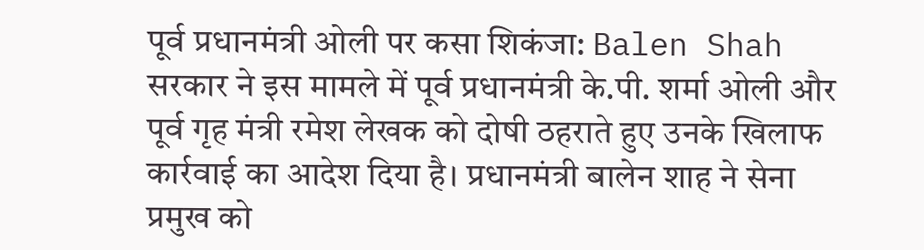पूर्व प्रधानमंत्री ओली पर कसा शिकंजा: Balen Shah
सरकार ने इस मामले में पूर्व प्रधानमंत्री के.पी. शर्मा ओली और पूर्व गृह मंत्री रमेश लेखक को दोषी ठहराते हुए उनके खिलाफ कार्रवाई का आदेश दिया है। प्रधानमंत्री बालेन शाह ने सेना प्रमुख को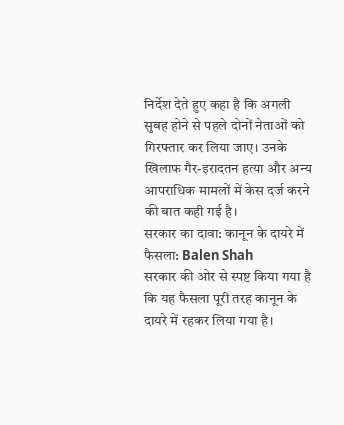निर्देश देते हुए कहा है कि अगली सुबह होने से पहले दोनों नेताओं को गिरफ्तार कर लिया जाए। उनके खिलाफ गैर-इरादतन हत्या और अन्य आपराधिक मामलों में केस दर्ज करने की बात कही गई है।
सरकार का दावा: कानून के दायरे में फैसला: Balen Shah
सरकार की ओर से स्पष्ट किया गया है कि यह फैसला पूरी तरह कानून के दायरे में रहकर लिया गया है।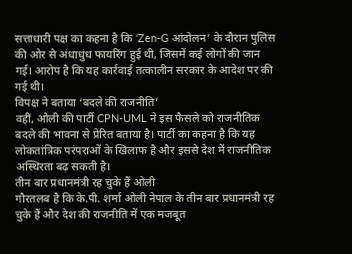सत्ताधारी पक्ष का कहना है कि ‘Zen-G आंदोलन’ के दौरान पुलिस की ओर से अंधाधुंध फायरिंग हुई थी, जिसमें कई लोगों की जान गई। आरोप है कि यह कार्रवाई तत्कालीन सरकार के आदेश पर की गई थी।
विपक्ष ने बताया ‘बदले की राजनीति’
वहीं, ओली की पार्टी CPN-UML ने इस फैसले को राजनीतिक बदले की भावना से प्रेरित बताया है। पार्टी का कहना है कि यह लोकतांत्रिक परंपराओं के खिलाफ है और इससे देश में राजनीतिक अस्थिरता बढ़ सकती है।
तीन बार प्रधानमंत्री रह चुके हैं ओली
गौरतलब है कि के.पी. शर्मा ओली नेपाल के तीन बार प्रधानमंत्री रह चुके हैं और देश की राजनीति में एक मजबूत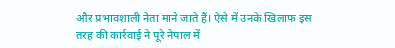और प्रभावशाली नेता माने जाते हैं। ऐसे में उनके खिलाफ इस तरह की कार्रवाई ने पूरे नेपाल में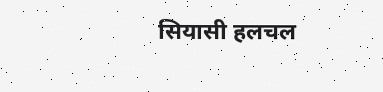सियासी हलचल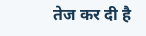तेज कर दी है